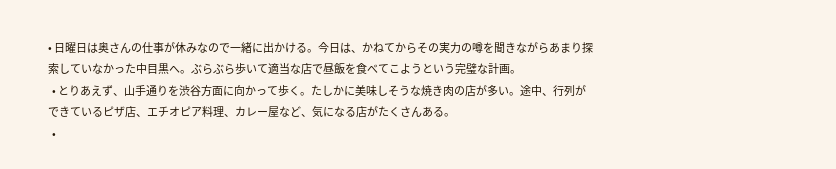• 日曜日は奥さんの仕事が休みなので一緒に出かける。今日は、かねてからその実力の噂を聞きながらあまり探索していなかった中目黒へ。ぶらぶら歩いて適当な店で昼飯を食べてこようという完璧な計画。
  • とりあえず、山手通りを渋谷方面に向かって歩く。たしかに美味しそうな焼き肉の店が多い。途中、行列ができているピザ店、エチオピア料理、カレー屋など、気になる店がたくさんある。
  •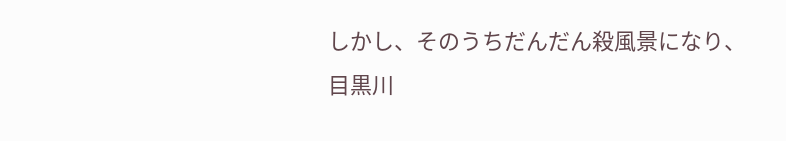しかし、そのうちだんだん殺風景になり、目黒川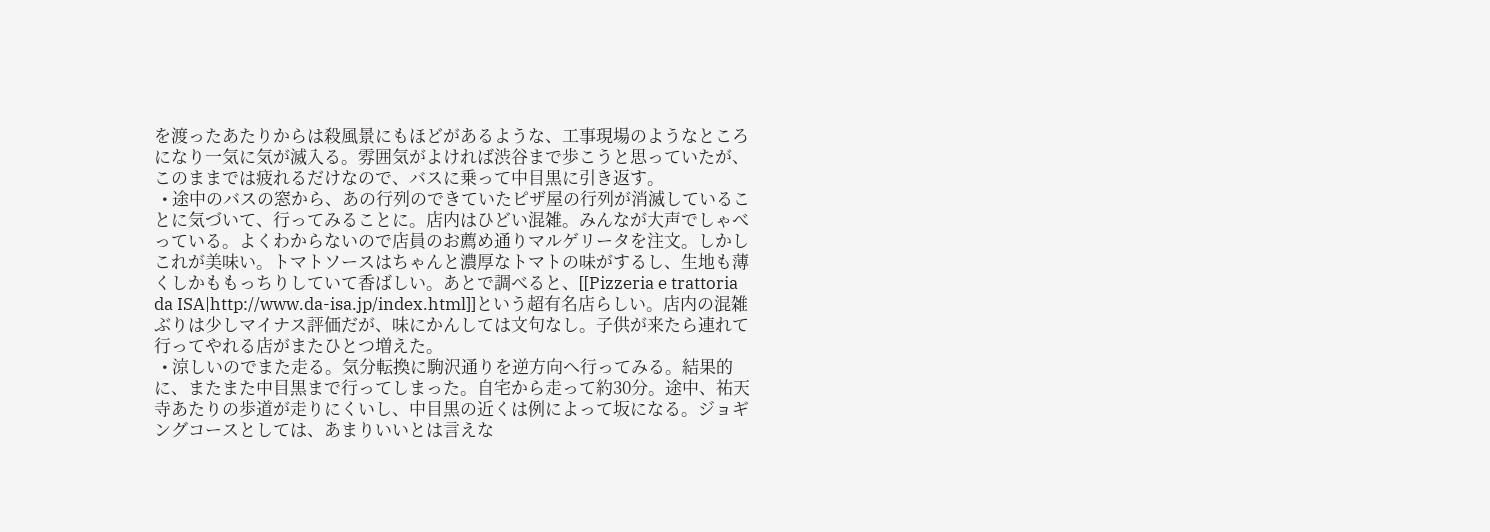を渡ったあたりからは殺風景にもほどがあるような、工事現場のようなところになり一気に気が滅入る。雰囲気がよければ渋谷まで歩こうと思っていたが、このままでは疲れるだけなので、バスに乗って中目黒に引き返す。
  • 途中のバスの窓から、あの行列のできていたピザ屋の行列が消滅していることに気づいて、行ってみることに。店内はひどい混雑。みんなが大声でしゃべっている。よくわからないので店員のお薦め通りマルゲリータを注文。しかしこれが美味い。トマトソースはちゃんと濃厚なトマトの味がするし、生地も薄くしかももっちりしていて香ばしい。あとで調べると、[[Pizzeria e trattoria da ISA|http://www.da-isa.jp/index.html]]という超有名店らしい。店内の混雑ぶりは少しマイナス評価だが、味にかんしては文句なし。子供が来たら連れて行ってやれる店がまたひとつ増えた。
  • 涼しいのでまた走る。気分転換に駒沢通りを逆方向へ行ってみる。結果的に、またまた中目黒まで行ってしまった。自宅から走って約30分。途中、祐天寺あたりの歩道が走りにくいし、中目黒の近くは例によって坂になる。ジョギングコースとしては、あまりいいとは言えな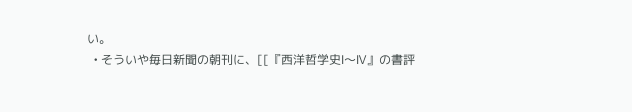い。
  • そういや毎日新聞の朝刊に、[[『西洋哲学史Ⅰ〜Ⅳ』の書評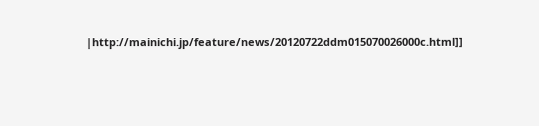|http://mainichi.jp/feature/news/20120722ddm015070026000c.html]]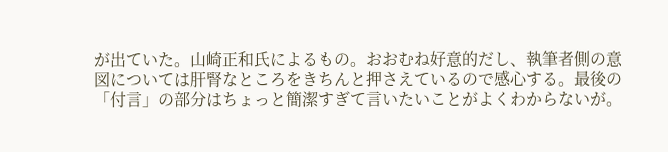が出ていた。山崎正和氏によるもの。おおむね好意的だし、執筆者側の意図については肝腎なところをきちんと押さえているので感心する。最後の「付言」の部分はちょっと簡潔すぎて言いたいことがよくわからないが。